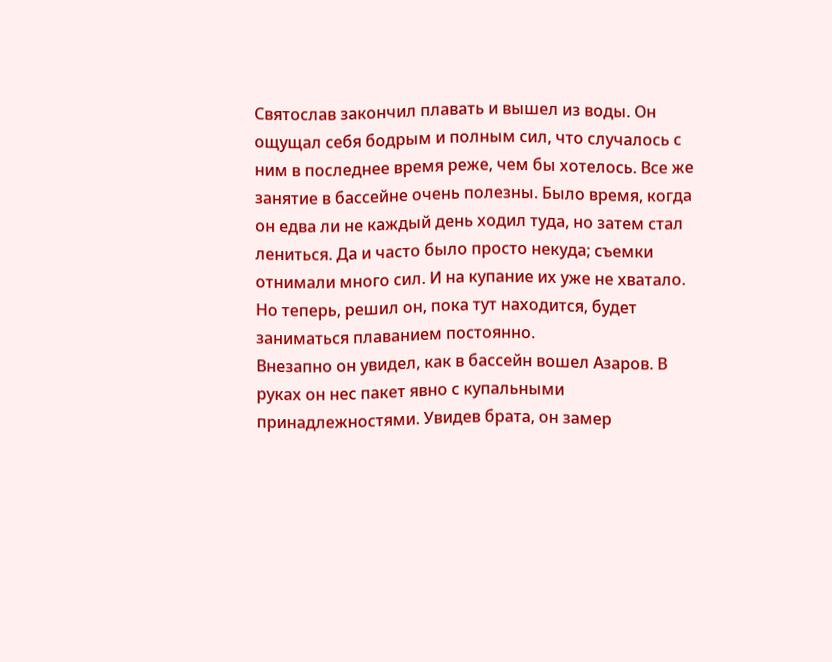Святослав закончил плавать и вышел из воды. Он ощущал себя бодрым и полным сил, что случалось с ним в последнее время реже, чем бы хотелось. Все же занятие в бассейне очень полезны. Было время, когда он едва ли не каждый день ходил туда, но затем стал лениться. Да и часто было просто некуда; съемки отнимали много сил. И на купание их уже не хватало. Но теперь, решил он, пока тут находится, будет заниматься плаванием постоянно.
Внезапно он увидел, как в бассейн вошел Азаров. В руках он нес пакет явно с купальными принадлежностями. Увидев брата, он замер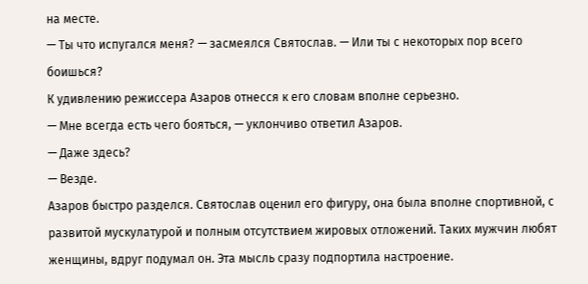на месте.
— Ты что испугался меня? — засмеялся Святослав. — Или ты с некоторых пор всего боишься?
К удивлению режиссера Азаров отнесся к его словам вполне серьезно.
— Мне всегда есть чего бояться, — уклончиво ответил Азаров.
— Даже здесь?
— Везде.
Азаров быстро разделся. Святослав оценил его фигуру, она была вполне спортивной, с развитой мускулатурой и полным отсутствием жировых отложений. Таких мужчин любят женщины, вдруг подумал он. Эта мысль сразу подпортила настроение.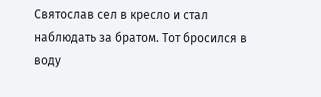Святослав сел в кресло и стал наблюдать за братом. Тот бросился в воду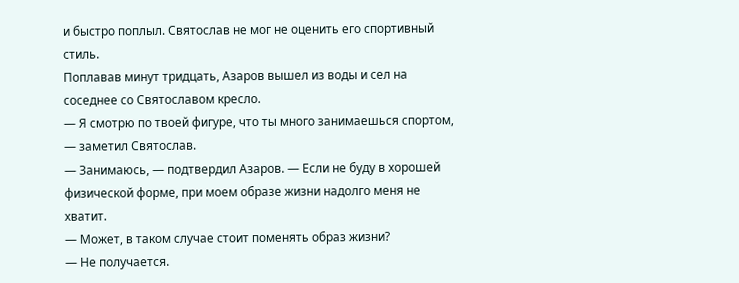и быстро поплыл. Святослав не мог не оценить его спортивный стиль.
Поплавав минут тридцать, Азаров вышел из воды и сел на соседнее со Святославом кресло.
— Я смотрю по твоей фигуре, что ты много занимаешься спортом, — заметил Святослав.
— Занимаюсь, — подтвердил Азаров. — Если не буду в хорошей физической форме, при моем образе жизни надолго меня не хватит.
— Может, в таком случае стоит поменять образ жизни?
— Не получается.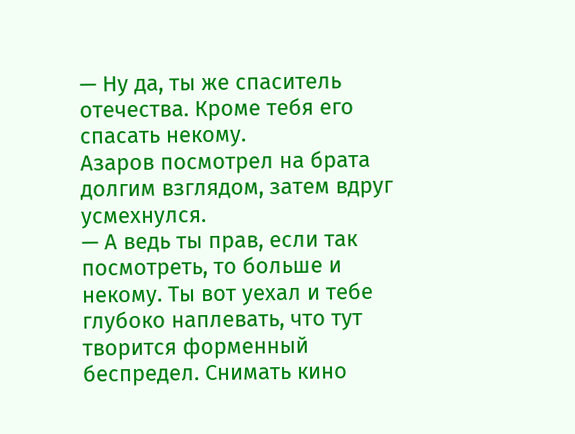— Ну да, ты же спаситель отечества. Кроме тебя его спасать некому.
Азаров посмотрел на брата долгим взглядом, затем вдруг усмехнулся.
— А ведь ты прав, если так посмотреть, то больше и некому. Ты вот уехал и тебе глубоко наплевать, что тут творится форменный беспредел. Снимать кино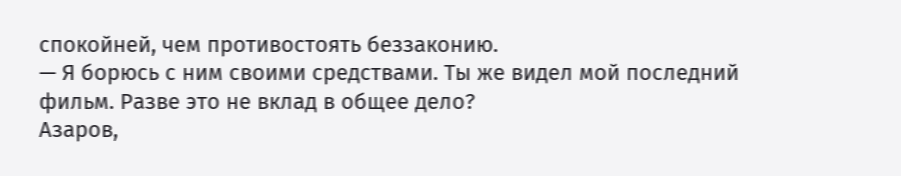спокойней, чем противостоять беззаконию.
— Я борюсь с ним своими средствами. Ты же видел мой последний фильм. Разве это не вклад в общее дело?
Азаров,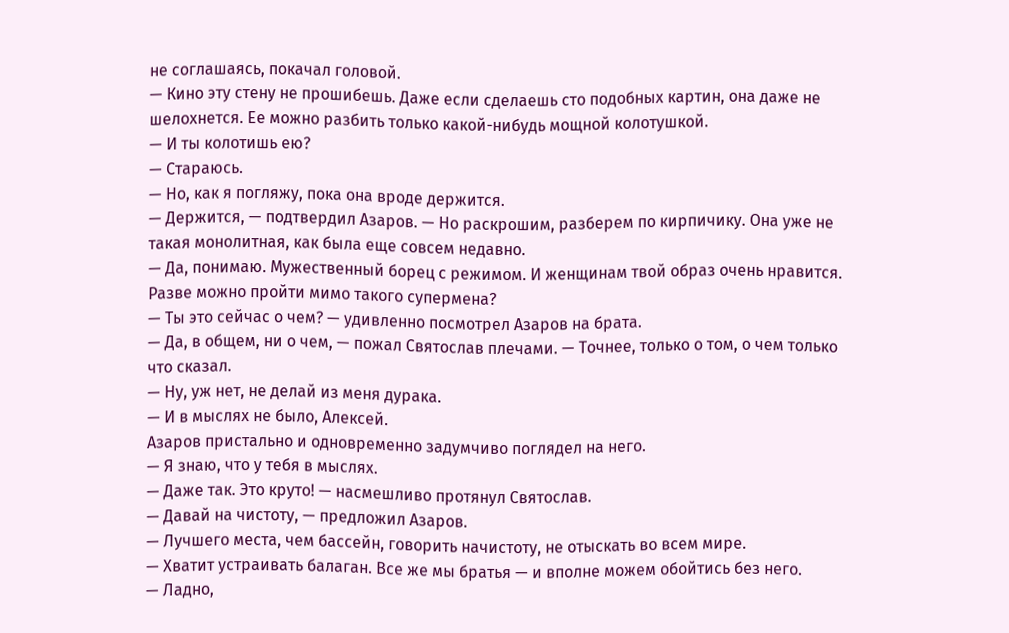не соглашаясь, покачал головой.
— Кино эту стену не прошибешь. Даже если сделаешь сто подобных картин, она даже не шелохнется. Ее можно разбить только какой-нибудь мощной колотушкой.
— И ты колотишь ею?
— Стараюсь.
— Но, как я погляжу, пока она вроде держится.
— Держится, — подтвердил Азаров. — Но раскрошим, разберем по кирпичику. Она уже не такая монолитная, как была еще совсем недавно.
— Да, понимаю. Мужественный борец с режимом. И женщинам твой образ очень нравится. Разве можно пройти мимо такого супермена?
— Ты это сейчас о чем? — удивленно посмотрел Азаров на брата.
— Да, в общем, ни о чем, — пожал Святослав плечами. — Точнее, только о том, о чем только что сказал.
— Ну, уж нет, не делай из меня дурака.
— И в мыслях не было, Алексей.
Азаров пристально и одновременно задумчиво поглядел на него.
— Я знаю, что у тебя в мыслях.
— Даже так. Это круто! — насмешливо протянул Святослав.
— Давай на чистоту, — предложил Азаров.
— Лучшего места, чем бассейн, говорить начистоту, не отыскать во всем мире.
— Хватит устраивать балаган. Все же мы братья — и вполне можем обойтись без него.
— Ладно,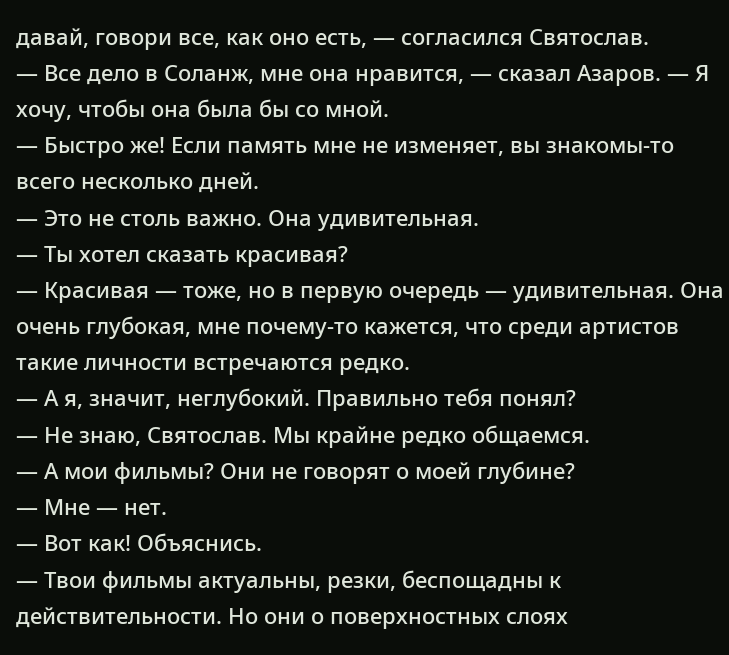давай, говори все, как оно есть, — согласился Святослав.
— Все дело в Соланж, мне она нравится, — сказал Азаров. — Я хочу, чтобы она была бы со мной.
— Быстро же! Если память мне не изменяет, вы знакомы-то всего несколько дней.
— Это не столь важно. Она удивительная.
— Ты хотел сказать красивая?
— Красивая — тоже, но в первую очередь — удивительная. Она очень глубокая, мне почему-то кажется, что среди артистов такие личности встречаются редко.
— А я, значит, неглубокий. Правильно тебя понял?
— Не знаю, Святослав. Мы крайне редко общаемся.
— А мои фильмы? Они не говорят о моей глубине?
— Мне — нет.
— Вот как! Объяснись.
— Твои фильмы актуальны, резки, беспощадны к действительности. Но они о поверхностных слоях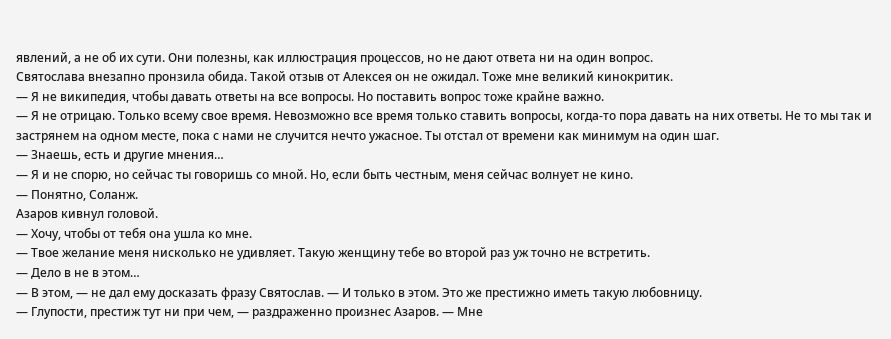явлений, а не об их сути. Они полезны, как иллюстрация процессов, но не дают ответа ни на один вопрос.
Святослава внезапно пронзила обида. Такой отзыв от Алексея он не ожидал. Тоже мне великий кинокритик.
— Я не википедия, чтобы давать ответы на все вопросы. Но поставить вопрос тоже крайне важно.
— Я не отрицаю. Только всему свое время. Невозможно все время только ставить вопросы, когда-то пора давать на них ответы. Не то мы так и застрянем на одном месте, пока с нами не случится нечто ужасное. Ты отстал от времени как минимум на один шаг.
— Знаешь, есть и другие мнения…
— Я и не спорю, но сейчас ты говоришь со мной. Но, если быть честным, меня сейчас волнует не кино.
— Понятно, Соланж.
Азаров кивнул головой.
— Хочу, чтобы от тебя она ушла ко мне.
— Твое желание меня нисколько не удивляет. Такую женщину тебе во второй раз уж точно не встретить.
— Дело в не в этом…
— В этом, — не дал ему досказать фразу Святослав. — И только в этом. Это же престижно иметь такую любовницу.
— Глупости, престиж тут ни при чем, — раздраженно произнес Азаров. — Мне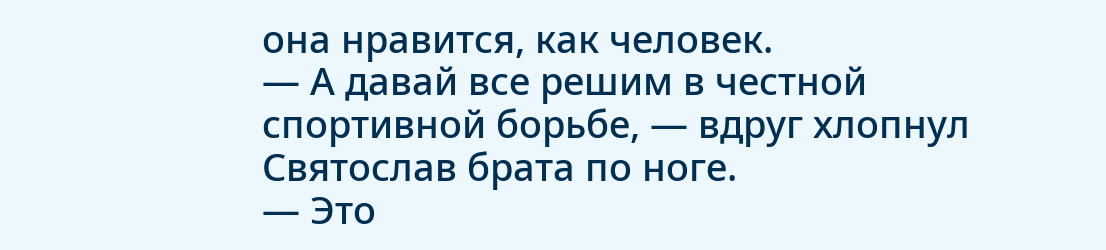она нравится, как человек.
— А давай все решим в честной спортивной борьбе, — вдруг хлопнул Святослав брата по ноге.
— Это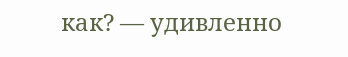как? — удивленно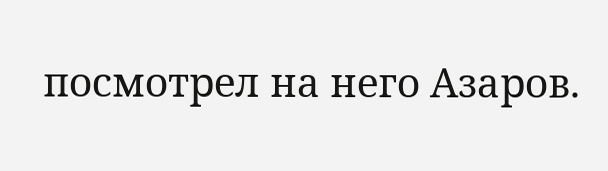посмотрел на него Азаров.